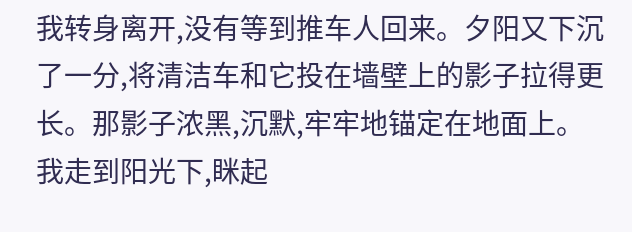我转身离开,没有等到推车人回来。夕阳又下沉了一分,将清洁车和它投在墙壁上的影子拉得更长。那影子浓黑,沉默,牢牢地锚定在地面上。
我走到阳光下,眯起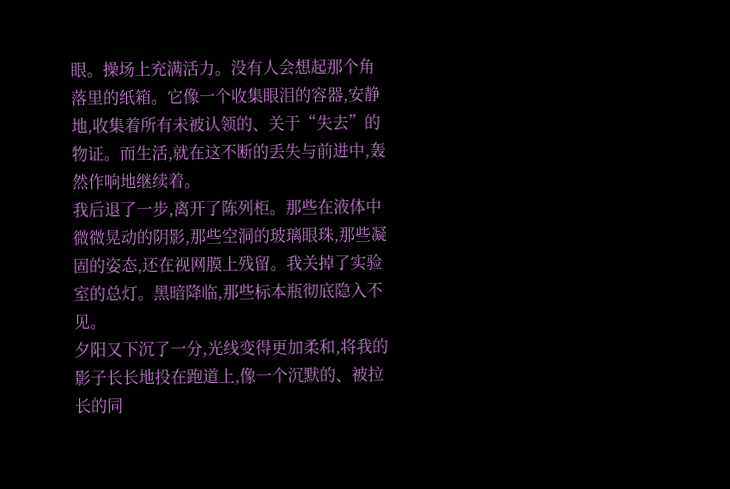眼。操场上充满活力。没有人会想起那个角落里的纸箱。它像一个收集眼泪的容器,安静地,收集着所有未被认领的、关于“失去”的物证。而生活,就在这不断的丢失与前进中,轰然作响地继续着。
我后退了一步,离开了陈列柜。那些在液体中微微晃动的阴影,那些空洞的玻璃眼珠,那些凝固的姿态,还在视网膜上残留。我关掉了实验室的总灯。黑暗降临,那些标本瓶彻底隐入不见。
夕阳又下沉了一分,光线变得更加柔和,将我的影子长长地投在跑道上,像一个沉默的、被拉长的同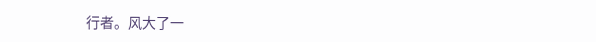行者。风大了一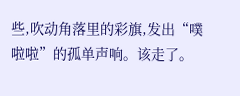些,吹动角落里的彩旗,发出“噗啦啦”的孤单声响。该走了。